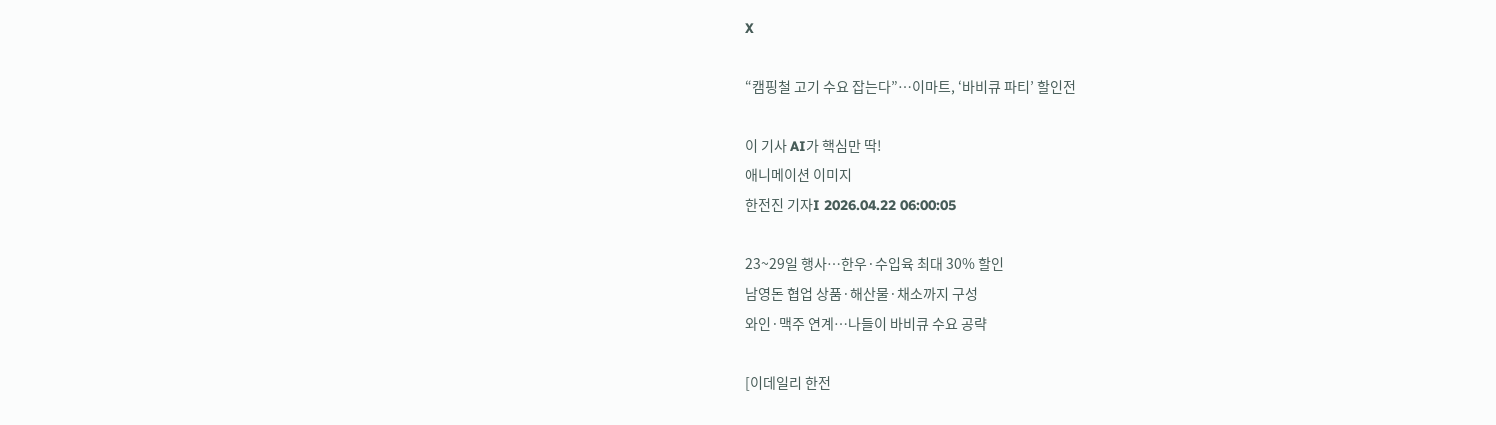X

“캠핑철 고기 수요 잡는다”…이마트, ‘바비큐 파티’ 할인전

이 기사 AI가 핵심만 딱!
애니메이션 이미지
한전진 기자I 2026.04.22 06:00:05

23~29일 행사…한우·수입육 최대 30% 할인
남영돈 협업 상품·해산물·채소까지 구성
와인·맥주 연계…나들이 바비큐 수요 공략

[이데일리 한전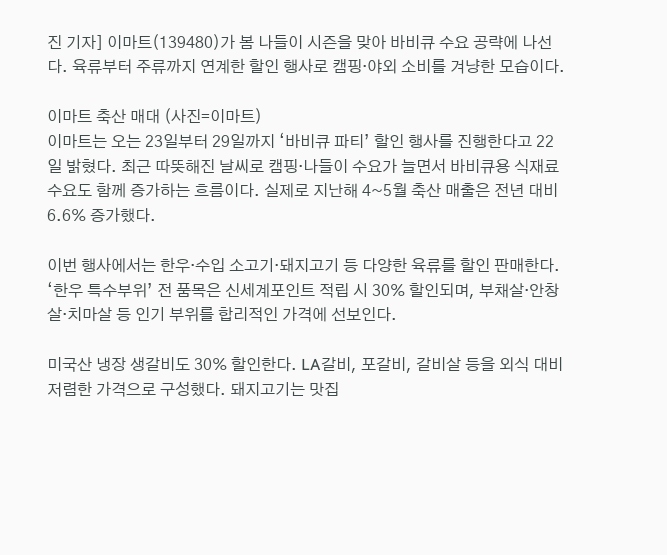진 기자] 이마트(139480)가 봄 나들이 시즌을 맞아 바비큐 수요 공략에 나선다. 육류부터 주류까지 연계한 할인 행사로 캠핑·야외 소비를 겨냥한 모습이다.

이마트 축산 매대 (사진=이마트)
이마트는 오는 23일부터 29일까지 ‘바비큐 파티’ 할인 행사를 진행한다고 22일 밝혔다. 최근 따뜻해진 날씨로 캠핑·나들이 수요가 늘면서 바비큐용 식재료 수요도 함께 증가하는 흐름이다. 실제로 지난해 4~5월 축산 매출은 전년 대비 6.6% 증가했다.

이번 행사에서는 한우·수입 소고기·돼지고기 등 다양한 육류를 할인 판매한다. ‘한우 특수부위’ 전 품목은 신세계포인트 적립 시 30% 할인되며, 부채살·안창살·치마살 등 인기 부위를 합리적인 가격에 선보인다.

미국산 냉장 생갈비도 30% 할인한다. LA갈비, 포갈비, 갈비살 등을 외식 대비 저렴한 가격으로 구성했다. 돼지고기는 맛집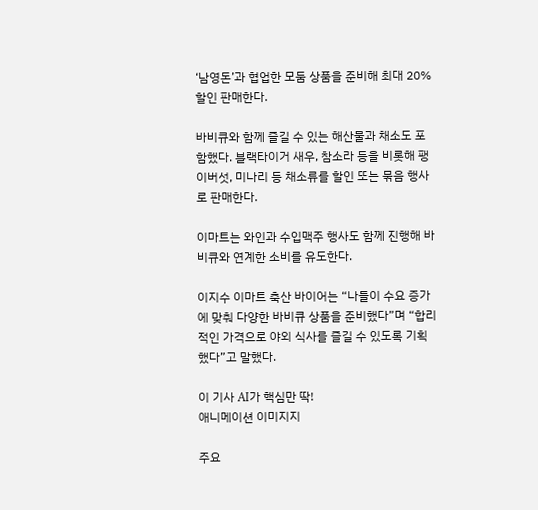‘남영돈’과 협업한 모둠 상품을 준비해 최대 20% 할인 판매한다.

바비큐와 함께 즐길 수 있는 해산물과 채소도 포함했다. 블랙타이거 새우, 참소라 등을 비롯해 팽이버섯, 미나리 등 채소류를 할인 또는 묶음 행사로 판매한다.

이마트는 와인과 수입맥주 행사도 함께 진행해 바비큐와 연계한 소비를 유도한다.

이지수 이마트 축산 바이어는 “나들이 수요 증가에 맞춰 다양한 바비큐 상품을 준비했다”며 “합리적인 가격으로 야외 식사를 즐길 수 있도록 기획했다”고 말했다.

이 기사 AI가 핵심만 딱!
애니메이션 이미지지

주요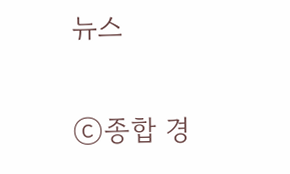뉴스

ⓒ종합 경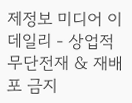제정보 미디어 이데일리 - 상업적 무단전재 & 재배포 금지